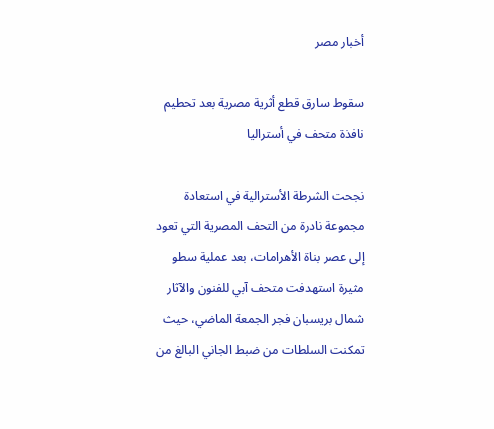أخبار مصر

سقوط سارق قطع أثرية مصرية بعد تحطيم نافذة متحف في أستراليا

نجحت الشرطة الأسترالية في استعادة مجموعة نادرة من التحف المصرية التي تعود إلى عصر بناة الأهرامات، بعد عملية سطو مثيرة استهدفت متحف آبي للفنون والآثار شمال بريسبان فجر الجمعة الماضي، حيث تمكنت السلطات من ضبط الجاني البالغ من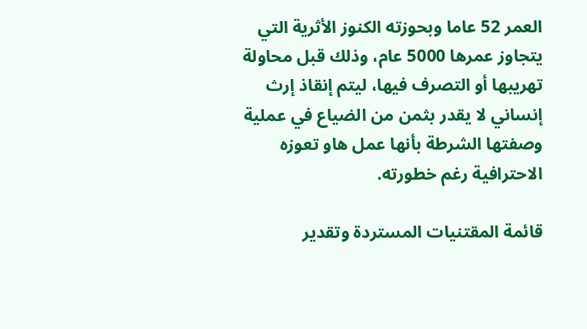العمر 52 عاما وبحوزته الكنوز الأثرية التي يتجاوز عمرها 5000 عام، وذلك قبل محاولة تهريبها أو التصرف فيها، ليتم إنقاذ إرث إنساني لا يقدر بثمن من الضياع في عملية وصفتها الشرطة بأنها عمل هاو تعوزه الاحترافية رغم خطورته.

قائمة المقتنيات المستردة وتقدير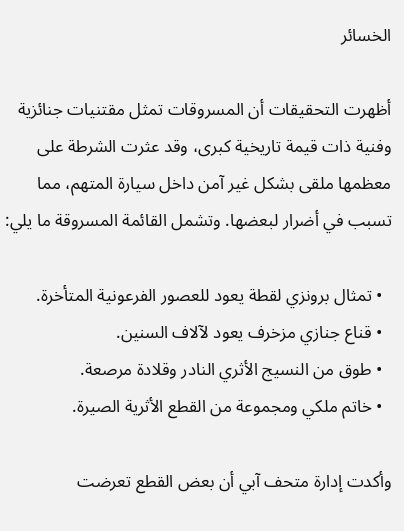الخسائر

أظهرت التحقيقات أن المسروقات تمثل مقتنيات جنائزية وفنية ذات قيمة تاريخية كبرى، وقد عثرت الشرطة على معظمها ملقى بشكل غير آمن داخل سيارة المتهم، مما تسبب في أضرار لبعضها. وتشمل القائمة المسروقة ما يلي:

  • تمثال برونزي لقطة يعود للعصور الفرعونية المتأخرة.
  • قناع جنازي مزخرف يعود لآلاف السنين.
  • طوق من النسيج الأثري النادر وقلادة مرصعة.
  • خاتم ملكي ومجموعة من القطع الأثرية الصيرة.

وأكدت إدارة متحف آبي أن بعض القطع تعرضت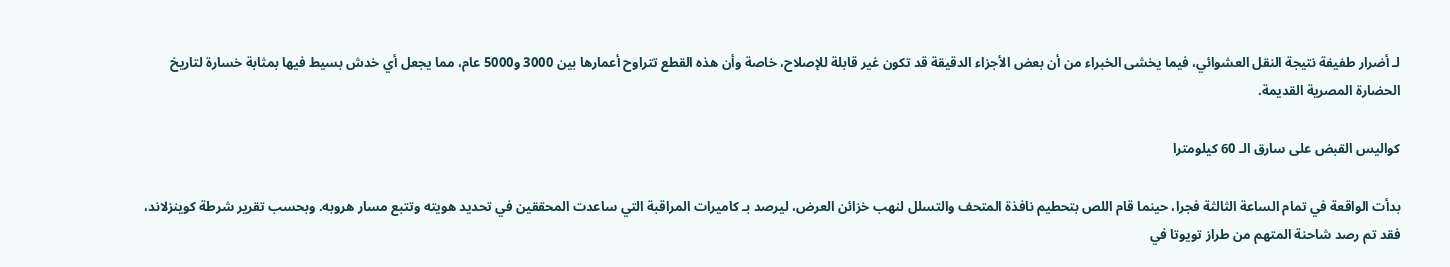لـ أضرار طفيفة نتيجة النقل العشوائي، فيما يخشى الخبراء من أن بعض الأجزاء الدقيقة قد تكون غير قابلة للإصلاح، خاصة وأن هذه القطع تتراوح أعمارها بين 3000 و5000 عام، مما يجعل أي خدش بسيط فيها بمثابة خسارة لتاريخ الحضارة المصرية القديمة.

كواليس القبض على سارق الـ 60 كيلومترا

بدأت الواقعة في تمام الساعة الثالثة فجرا، حينما قام اللص بتحطيم نافذة المتحف والتسلل لنهب خزائن العرض، ليرصد بـ كاميرات المراقبة التي ساعدت المحققين في تحديد هويته وتتبع مسار هروبه. وبحسب تقرير شرطة كوينزلاند، فقد تم رصد شاحنة المتهم من طراز تويوتا في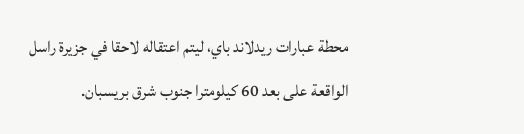محطة عبارات ريدلاند باي، ليتم اعتقاله لاحقا في جزيرة راسل الواقعة على بعد 60 كيلومترا جنوب شرق بريسبان.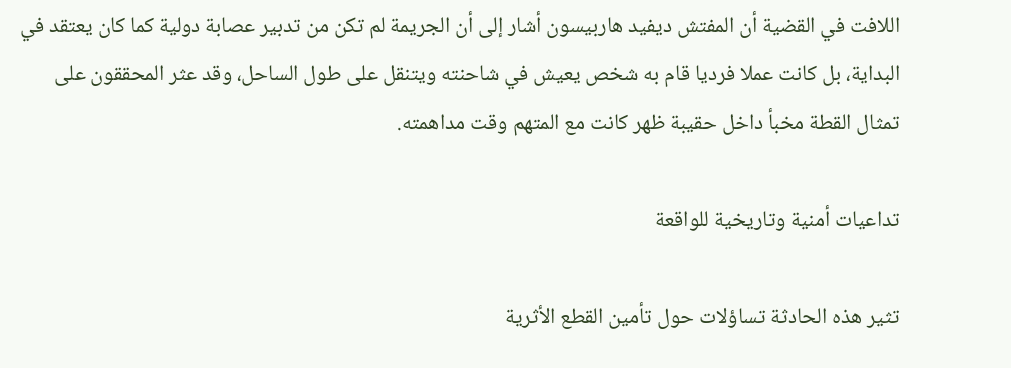اللافت في القضية أن المفتش ديفيد هاربيسون أشار إلى أن الجريمة لم تكن من تدبير عصابة دولية كما كان يعتقد في البداية، بل كانت عملا فرديا قام به شخص يعيش في شاحنته ويتنقل على طول الساحل، وقد عثر المحققون على تمثال القطة مخبأ داخل حقيبة ظهر كانت مع المتهم وقت مداهمته.

تداعيات أمنية وتاريخية للواقعة

تثير هذه الحادثة تساؤلات حول تأمين القطع الأثرية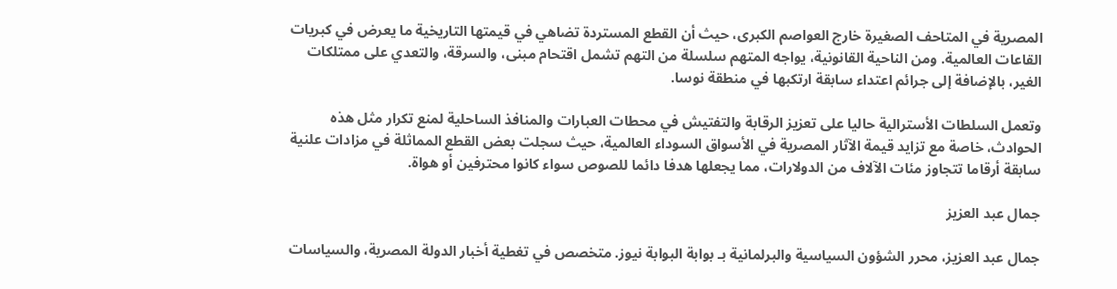المصرية في المتاحف الصغيرة خارج العواصم الكبرى، حيث أن القطع المستردة تضاهي في قيمتها التاريخية ما يعرض في كبريات القاعات العالمية. ومن الناحية القانونية، يواجه المتهم سلسلة من التهم تشمل اقتحام مبنى، والسرقة، والتعدي على ممتلكات الغير، بالإضافة إلى جرائم اعتداء سابقة ارتكبها في منطقة نوسا.

وتعمل السلطات الأسترالية حاليا على تعزيز الرقابة والتفتيش في محطات العبارات والمنافذ الساحلية لمنع تكرار مثل هذه الحوادث، خاصة مع تزايد قيمة الآثار المصرية في الأسواق السوداء العالمية، حيث سجلت بعض القطع المماثلة في مزادات علنية سابقة أرقاما تتجاوز مئات الآلاف من الدولارات، مما يجعلها هدفا دائما للصوص سواء كانوا محترفين أو هواة.

جمال عبد العزيز

جمال عبد العزيز، محرر الشؤون السياسية والبرلمانية بـ بوابة البوابة نيوز. متخصص في تغطية أخبار الدولة المصرية، والسياسات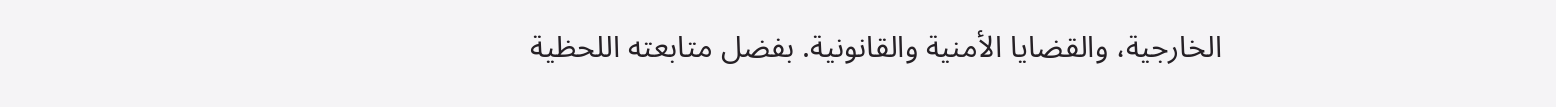الخارجية، والقضايا الأمنية والقانونية. بفضل متابعته اللحظية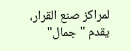لمراكز صنع القرار، يقدم "جمال"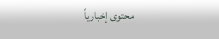محتوى إخبارياً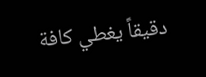دقيقاً يغطي كافة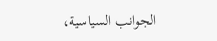الجوانب السياسية،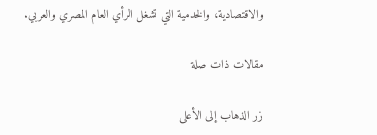والاقتصادية، والخدمية التي تشغل الرأي العام المصري والعربي.

مقالات ذات صلة

زر الذهاب إلى الأعلى